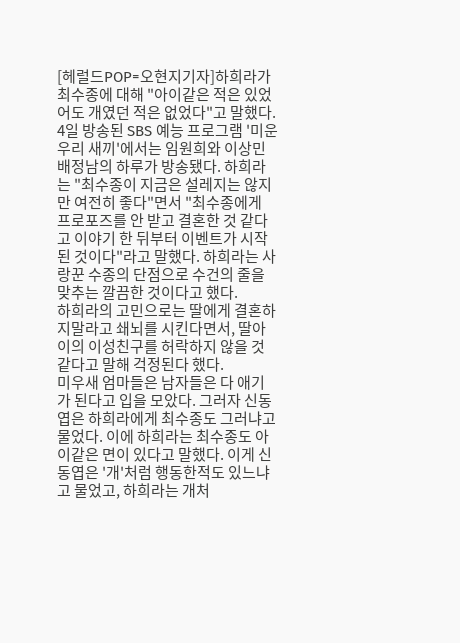[헤럴드POP=오현지기자]하희라가 최수종에 대해 "아이같은 적은 있었어도 개였던 적은 없었다"고 말했다.
4일 방송된 SBS 예능 프로그램 '미운 우리 새끼'에서는 임원희와 이상민 배정남의 하루가 방송됐다. 하희라는 "최수종이 지금은 설레지는 않지만 여전히 좋다"면서 "최수종에게 프로포즈를 안 받고 결혼한 것 같다고 이야기 한 뒤부터 이벤트가 시작 된 것이다"라고 말했다. 하희라는 사랑꾼 수종의 단점으로 수건의 줄을 맞추는 깔끔한 것이다고 했다.
하희라의 고민으로는 딸에게 결혼하지말라고 쇄뇌를 시킨다면서, 딸아이의 이성친구를 허락하지 않을 것 같다고 말해 걱정된다 했다.
미우새 엄마들은 남자들은 다 애기가 된다고 입을 모았다. 그러자 신동엽은 하희라에게 최수종도 그러냐고 물었다. 이에 하희라는 최수종도 아이같은 면이 있다고 말했다. 이게 신동엽은 '개'처럼 행동한적도 있느냐고 물었고, 하희라는 개처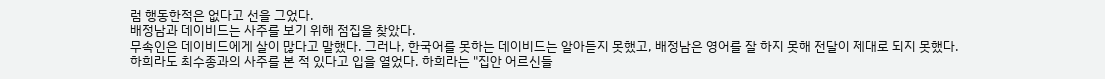럼 행동한적은 없다고 선을 그었다.
배정남과 데이비드는 사주를 보기 위해 점집을 찾았다.
무속인은 데이비드에게 살이 많다고 말했다. 그러나, 한국어를 못하는 데이비드는 알아듣지 못했고, 배정남은 영어를 잘 하지 못해 전달이 제대로 되지 못했다.
하희라도 최수종과의 사주를 본 적 있다고 입을 열었다. 하희라는 "집안 어르신들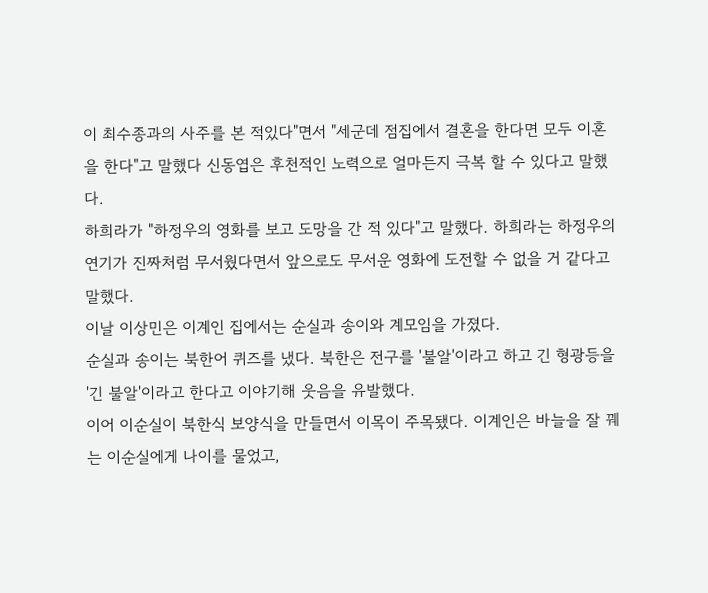이 최수종과의 사주를 본 적있다"면서 "세군데 점집에서 결혼을 한다면 모두 이혼을 한다"고 말했다 신동엽은 후천적인 노력으로 얼마든지 극복 할 수 있다고 말했다.
하희라가 "하정우의 영화를 보고 도망을 간 적 있다"고 말했다. 하희라는 하정우의 연기가 진짜처럼 무서웠다면서 앞으로도 무서운 영화에 도전할 수 없을 거 같다고 말했다.
이날 이상민은 이계인 집에서는 순실과 송이와 계모임을 가졌다.
순실과 송이는 북한어 퀴즈를 냈다. 북한은 전구를 '불알'이라고 하고 긴 형광등을 '긴 불알'이라고 한다고 이야기해 웃음을 유발했다.
이어 이순실이 북한식 보양식을 만들면서 이목이 주목됐다. 이계인은 바늘을 잘 꿰는 이순실에게 나이를 물었고,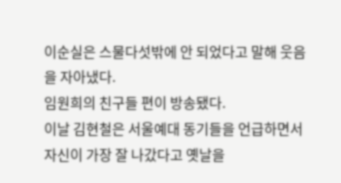이순실은 스물다섯밖에 안 되었다고 말해 웃음을 자아냈다.
임원희의 친구들 편이 방송됐다.
이날 김현철은 서울예대 동기들을 언급하면서 자신이 가장 잘 나갔다고 옛날을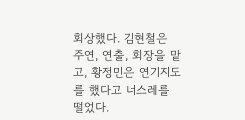회상했다. 김현철은 주연, 연출, 회장을 맡고, 황정민은 연기지도를 했다고 너스레를 떨었다.